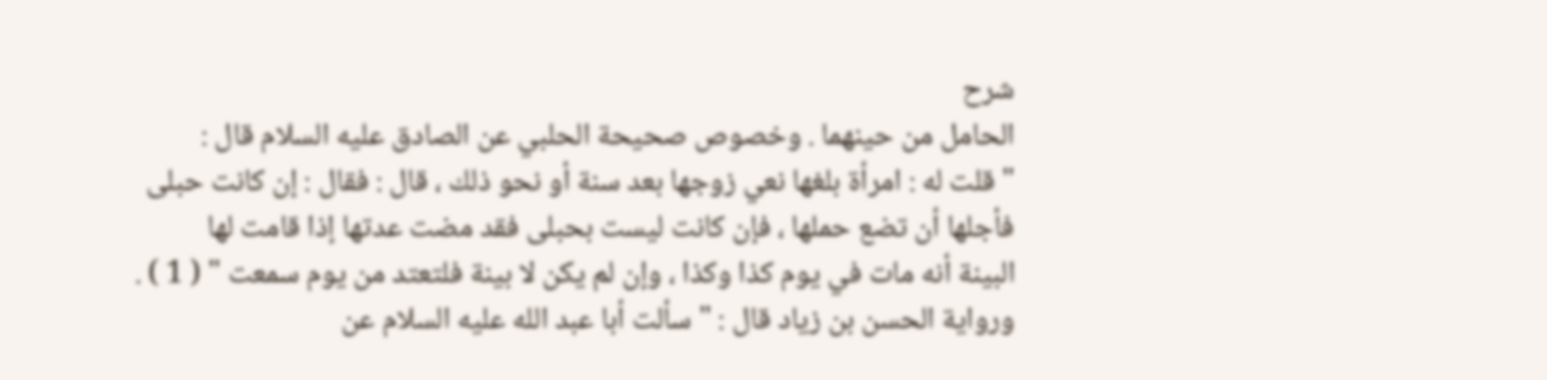شرح
الحامل من حينهما . وخصوص صحيحة الحلبي عن الصادق عليه السلام قال :
" قلت له : امرأة بلغها نعي زوجها بعد سنة أو نحو ذلك ، قال : فقال : إن كانت حبلى
فأجلها أن تضع حملها ، فإن كانت ليست بحبلى فقد مضت عدتها إذا قامت لها
البينة أنه مات في يوم كذا وكذا ، وإن لم يكن لا بينة فلتعتد من يوم سمعت " ( 1 ) .
ورواية الحسن بن زياد قال : " سألت أبا عبد الله عليه السلام عن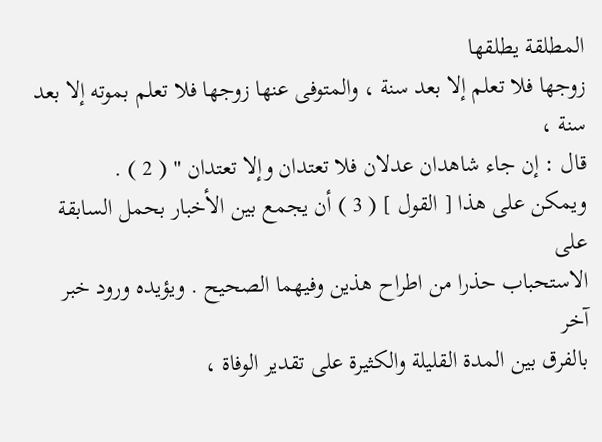المطلقة يطلقها
زوجها فلا تعلم إلا بعد سنة ، والمتوفى عنها زوجها فلا تعلم بموته إلا بعد سنة ،
قال : إن جاء شاهدان عدلان فلا تعتدان وإلا تعتدان " ( 2 ) .
ويمكن على هذا [ القول ] ( 3 ) أن يجمع بين الأخبار بحمل السابقة على
الاستحباب حذرا من اطراح هذين وفيهما الصحيح . ويؤيده ورود خبر آخر
بالفرق بين المدة القليلة والكثيرة على تقدير الوفاة ،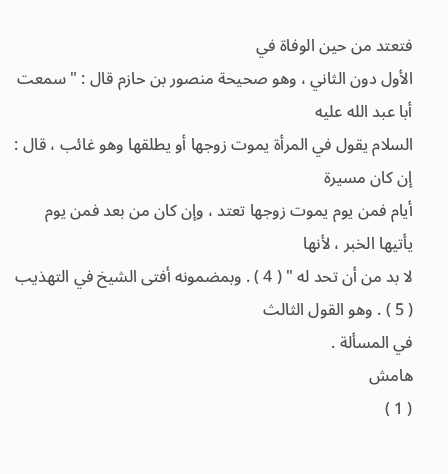فتعتد من حين الوفاة في
الأول دون الثاني ، وهو صحيحة منصور بن حازم قال : " سمعت أبا عبد الله عليه
السلام يقول في المرأة يموت زوجها أو يطلقها وهو غائب ، قال : إن كان مسيرة
أيام فمن يوم يموت زوجها تعتد ، وإن كان من بعد فمن يوم يأتيها الخبر ، لأنها
لا بد من أن تحد له " ( 4 ) . وبمضمونه أفتى الشيخ في التهذيب ( 5 ) . وهو القول الثالث
في المسألة .
هامش
( 1 )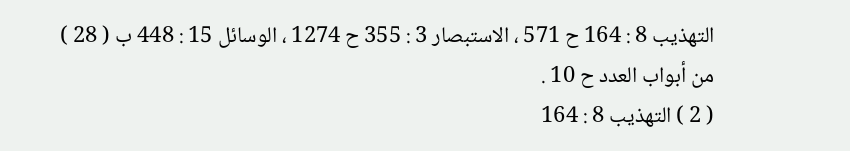التهذيب 8 : 164 ح 571 ، الاستبصار 3 : 355 ح 1274 ، الوسائل 15 : 448 ب ( 28 )
من أبواب العدد ح 10 .
( 2 ) التهذيب 8 : 164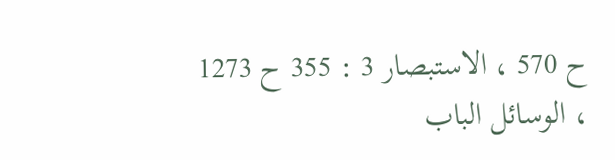ح 570 ، الاستبصار 3 : 355 ح 1273 ، الوسائل الباب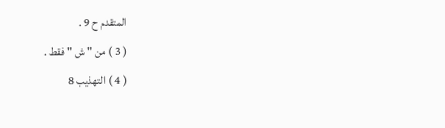المتقدم ح 9 .
( 3 ) من " ش " فقط .
( 4 ) التهذيب 8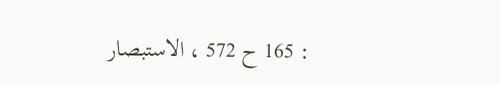: 165 ح 572 ، الاستبصار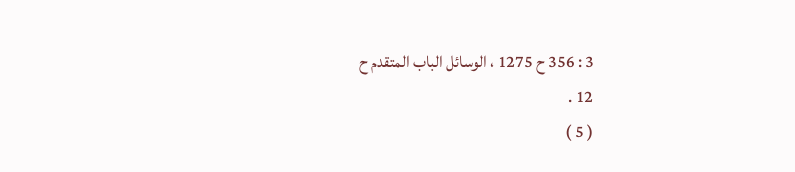3 : 356 ح 1275 ، الوسائل الباب المتقدم ح
12 .
( 5 )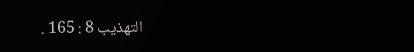التهذيب 8 : 165 .